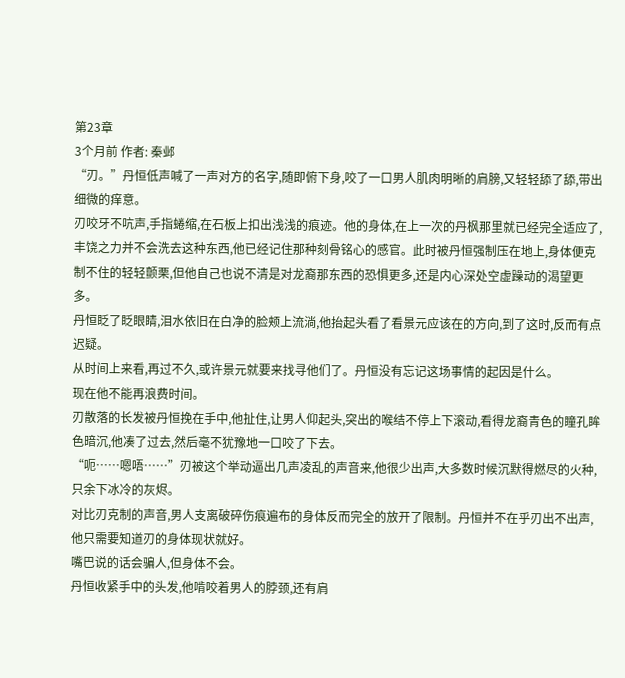第23章
3个月前 作者: 秦邺
“刃。”丹恒低声喊了一声对方的名字,随即俯下身,咬了一口男人肌肉明晰的肩膀,又轻轻舔了舔,带出细微的痒意。
刃咬牙不吭声,手指蜷缩,在石板上扣出浅浅的痕迹。他的身体,在上一次的丹枫那里就已经完全适应了,丰饶之力并不会洗去这种东西,他已经记住那种刻骨铭心的感官。此时被丹恒强制压在地上,身体便克制不住的轻轻颤栗,但他自己也说不清是对龙裔那东西的恐惧更多,还是内心深处空虚躁动的渴望更多。
丹恒眨了眨眼睛,泪水依旧在白净的脸颊上流淌,他抬起头看了看景元应该在的方向,到了这时,反而有点迟疑。
从时间上来看,再过不久,或许景元就要来找寻他们了。丹恒没有忘记这场事情的起因是什么。
现在他不能再浪费时间。
刃散落的长发被丹恒挽在手中,他扯住,让男人仰起头,突出的喉结不停上下滚动,看得龙裔青色的瞳孔眸色暗沉,他凑了过去,然后毫不犹豫地一口咬了下去。
“呃……嗯唔……”刃被这个举动逼出几声凌乱的声音来,他很少出声,大多数时候沉默得燃尽的火种,只余下冰冷的灰烬。
对比刃克制的声音,男人支离破碎伤痕遍布的身体反而完全的放开了限制。丹恒并不在乎刃出不出声,他只需要知道刃的身体现状就好。
嘴巴说的话会骗人,但身体不会。
丹恒收紧手中的头发,他啃咬着男人的脖颈,还有肩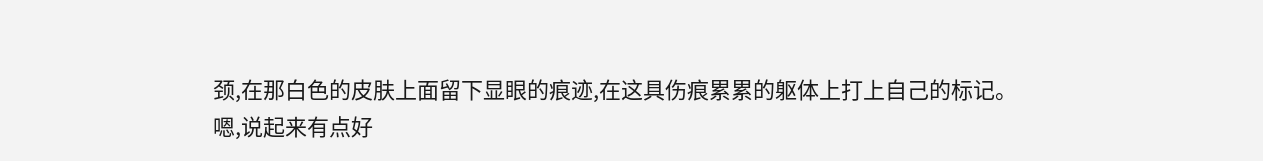颈,在那白色的皮肤上面留下显眼的痕迹,在这具伤痕累累的躯体上打上自己的标记。
嗯,说起来有点好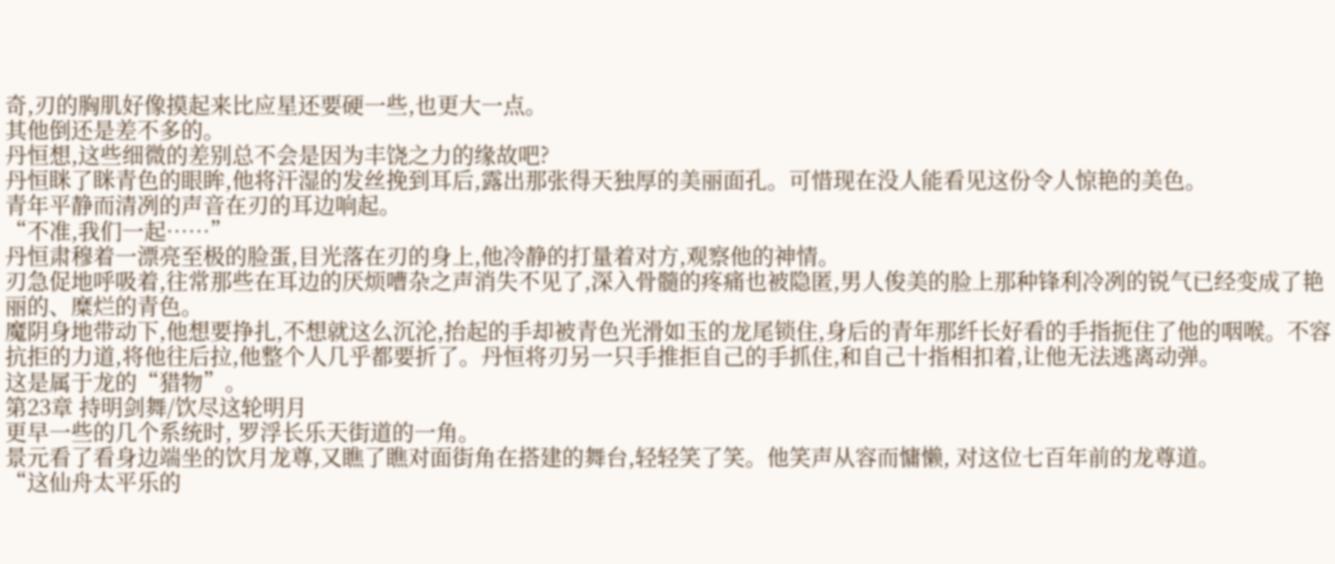奇,刃的胸肌好像摸起来比应星还要硬一些,也更大一点。
其他倒还是差不多的。
丹恒想,这些细微的差别总不会是因为丰饶之力的缘故吧?
丹恒眯了眯青色的眼眸,他将汗湿的发丝挽到耳后,露出那张得天独厚的美丽面孔。可惜现在没人能看见这份令人惊艳的美色。
青年平静而清冽的声音在刃的耳边响起。
“不准,我们一起……”
丹恒肃穆着一漂亮至极的脸蛋,目光落在刃的身上,他冷静的打量着对方,观察他的神情。
刃急促地呼吸着,往常那些在耳边的厌烦嘈杂之声消失不见了,深入骨髓的疼痛也被隐匿,男人俊美的脸上那种锋利冷冽的锐气已经变成了艳丽的、糜烂的青色。
魔阴身地带动下,他想要挣扎,不想就这么沉沦,抬起的手却被青色光滑如玉的龙尾锁住,身后的青年那纤长好看的手指扼住了他的咽喉。不容抗拒的力道,将他往后拉,他整个人几乎都要折了。丹恒将刃另一只手推拒自己的手抓住,和自己十指相扣着,让他无法逃离动弹。
这是属于龙的“猎物”。
第23章 持明剑舞/饮尽这轮明月
更早一些的几个系统时, 罗浮长乐天街道的一角。
景元看了看身边端坐的饮月龙尊,又瞧了瞧对面街角在搭建的舞台,轻轻笑了笑。他笑声从容而慵懒, 对这位七百年前的龙尊道。
“这仙舟太平乐的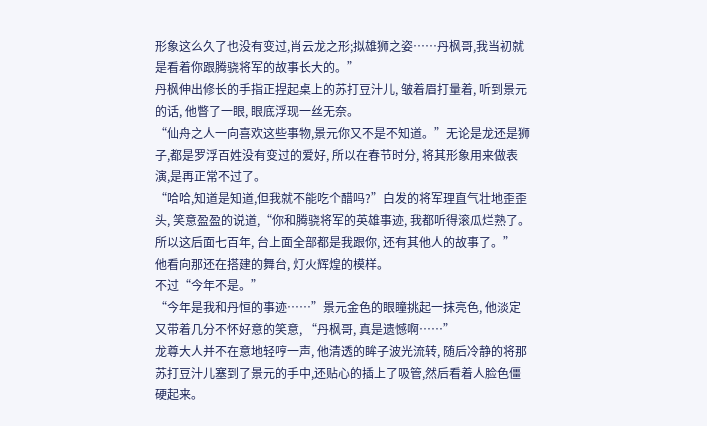形象这么久了也没有变过,肖云龙之形;拟雄狮之姿……丹枫哥,我当初就是看着你跟腾骁将军的故事长大的。”
丹枫伸出修长的手指正捏起桌上的苏打豆汁儿, 皱着眉打量着, 听到景元的话, 他瞥了一眼, 眼底浮现一丝无奈。
“仙舟之人一向喜欢这些事物,景元你又不是不知道。”无论是龙还是狮子,都是罗浮百姓没有变过的爱好, 所以在春节时分, 将其形象用来做表演,是再正常不过了。
“哈哈,知道是知道,但我就不能吃个醋吗?”白发的将军理直气壮地歪歪头, 笑意盈盈的说道,“你和腾骁将军的英雄事迹, 我都听得滚瓜烂熟了。所以这后面七百年, 台上面全部都是我跟你, 还有其他人的故事了。”
他看向那还在搭建的舞台, 灯火辉煌的模样。
不过“今年不是。”
“今年是我和丹恒的事迹……”景元金色的眼瞳挑起一抹亮色, 他淡定又带着几分不怀好意的笑意, “丹枫哥, 真是遗憾啊……”
龙尊大人并不在意地轻哼一声, 他清透的眸子波光流转, 随后冷静的将那苏打豆汁儿塞到了景元的手中,还贴心的插上了吸管,然后看着人脸色僵硬起来。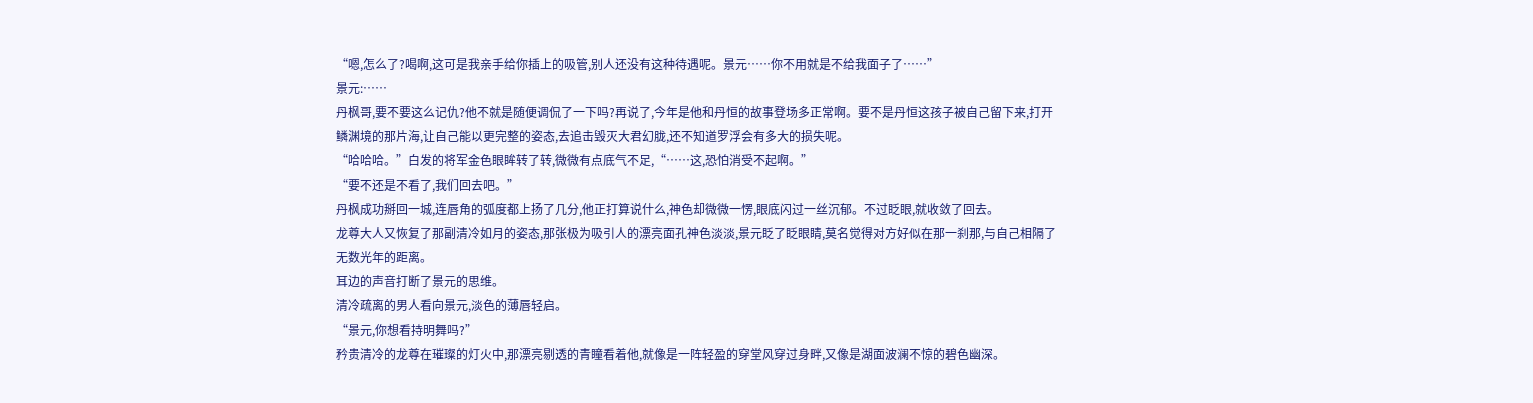“嗯,怎么了?喝啊,这可是我亲手给你插上的吸管,别人还没有这种待遇呢。景元……你不用就是不给我面子了……”
景元:……
丹枫哥,要不要这么记仇?他不就是随便调侃了一下吗?再说了,今年是他和丹恒的故事登场多正常啊。要不是丹恒这孩子被自己留下来,打开鳞渊境的那片海,让自己能以更完整的姿态,去追击毁灭大君幻胧,还不知道罗浮会有多大的损失呢。
“哈哈哈。”白发的将军金色眼眸转了转,微微有点底气不足,“……这,恐怕消受不起啊。”
“要不还是不看了,我们回去吧。”
丹枫成功掰回一城,连唇角的弧度都上扬了几分,他正打算说什么,神色却微微一愣,眼底闪过一丝沉郁。不过眨眼,就收敛了回去。
龙尊大人又恢复了那副清冷如月的姿态,那张极为吸引人的漂亮面孔神色淡淡,景元眨了眨眼睛,莫名觉得对方好似在那一刹那,与自己相隔了无数光年的距离。
耳边的声音打断了景元的思维。
清冷疏离的男人看向景元,淡色的薄唇轻启。
“景元,你想看持明舞吗?”
矜贵清冷的龙尊在璀璨的灯火中,那漂亮剔透的青瞳看着他,就像是一阵轻盈的穿堂风穿过身畔,又像是湖面波澜不惊的碧色幽深。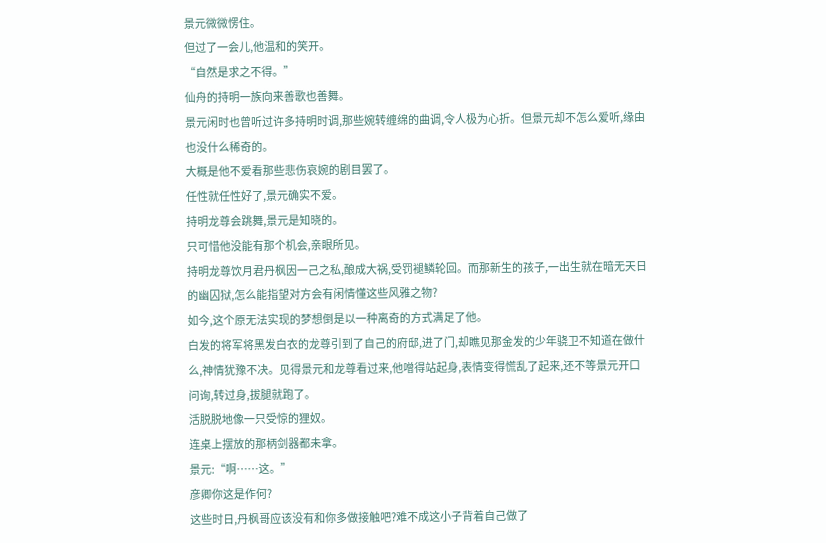景元微微愣住。
但过了一会儿,他温和的笑开。
“自然是求之不得。”
仙舟的持明一族向来善歌也善舞。
景元闲时也曾听过许多持明时调,那些婉转缠绵的曲调,令人极为心折。但景元却不怎么爱听,缘由也没什么稀奇的。
大概是他不爱看那些悲伤哀婉的剧目罢了。
任性就任性好了,景元确实不爱。
持明龙尊会跳舞,景元是知晓的。
只可惜他没能有那个机会,亲眼所见。
持明龙尊饮月君丹枫因一己之私,酿成大祸,受罚褪鳞轮回。而那新生的孩子,一出生就在暗无天日的幽囚狱,怎么能指望对方会有闲情懂这些风雅之物?
如今,这个原无法实现的梦想倒是以一种离奇的方式满足了他。
白发的将军将黑发白衣的龙尊引到了自己的府邸,进了门,却瞧见那金发的少年骁卫不知道在做什么,神情犹豫不决。见得景元和龙尊看过来,他噌得站起身,表情变得慌乱了起来,还不等景元开口问询,转过身,拔腿就跑了。
活脱脱地像一只受惊的狸奴。
连桌上摆放的那柄剑器都未拿。
景元:“啊……这。”
彦卿你这是作何?
这些时日,丹枫哥应该没有和你多做接触吧?难不成这小子背着自己做了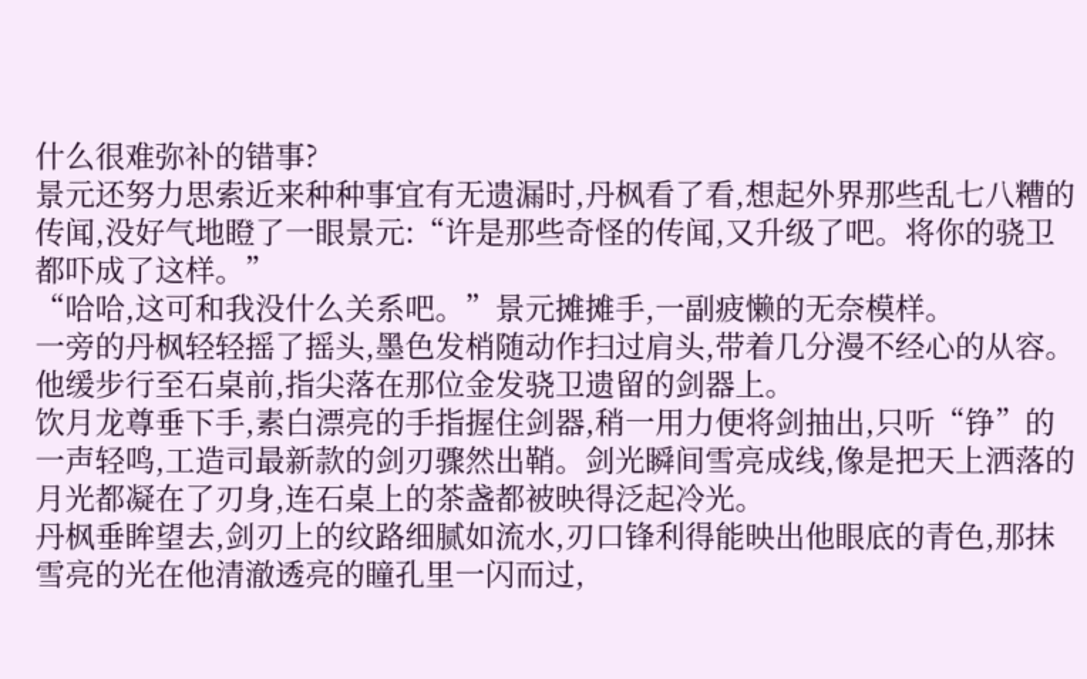什么很难弥补的错事?
景元还努力思索近来种种事宜有无遗漏时,丹枫看了看,想起外界那些乱七八糟的传闻,没好气地瞪了一眼景元:“许是那些奇怪的传闻,又升级了吧。将你的骁卫都吓成了这样。”
“哈哈,这可和我没什么关系吧。”景元摊摊手,一副疲懒的无奈模样。
一旁的丹枫轻轻摇了摇头,墨色发梢随动作扫过肩头,带着几分漫不经心的从容。他缓步行至石桌前,指尖落在那位金发骁卫遗留的剑器上。
饮月龙尊垂下手,素白漂亮的手指握住剑器,稍一用力便将剑抽出,只听“铮”的一声轻鸣,工造司最新款的剑刃骤然出鞘。剑光瞬间雪亮成线,像是把天上洒落的月光都凝在了刃身,连石桌上的茶盏都被映得泛起冷光。
丹枫垂眸望去,剑刃上的纹路细腻如流水,刃口锋利得能映出他眼底的青色,那抹雪亮的光在他清澈透亮的瞳孔里一闪而过,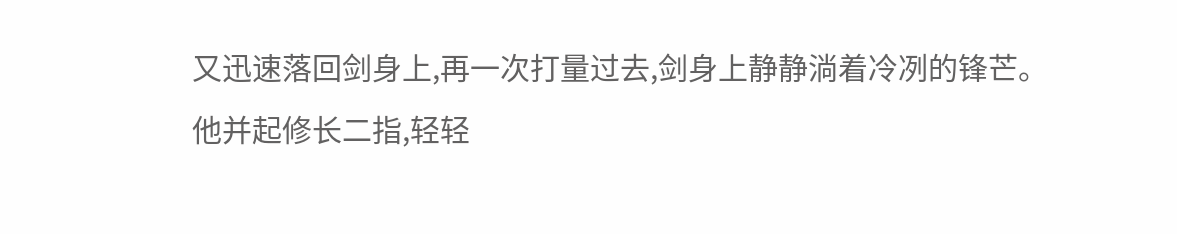又迅速落回剑身上,再一次打量过去,剑身上静静淌着冷冽的锋芒。
他并起修长二指,轻轻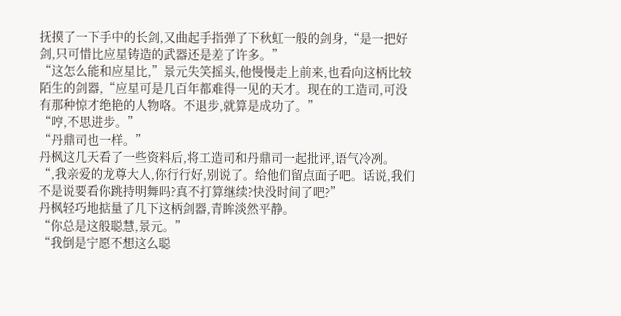抚摸了一下手中的长剑,又曲起手指弹了下秋虹一般的剑身,“是一把好剑,只可惜比应星铸造的武器还是差了许多。”
“这怎么能和应星比,”景元失笑摇头,他慢慢走上前来,也看向这柄比较陌生的剑器,“应星可是几百年都难得一见的天才。现在的工造司,可没有那种惊才绝艳的人物咯。不退步,就算是成功了。”
“哼,不思进步。”
“丹鼎司也一样。”
丹枫这几天看了一些资料后,将工造司和丹鼎司一起批评,语气冷冽。
“,我亲爱的龙尊大人,你行行好,别说了。给他们留点面子吧。话说,我们不是说要看你跳持明舞吗?真不打算继续?快没时间了吧?”
丹枫轻巧地掂量了几下这柄剑器,青眸淡然平静。
“你总是这般聪慧,景元。”
“我倒是宁愿不想这么聪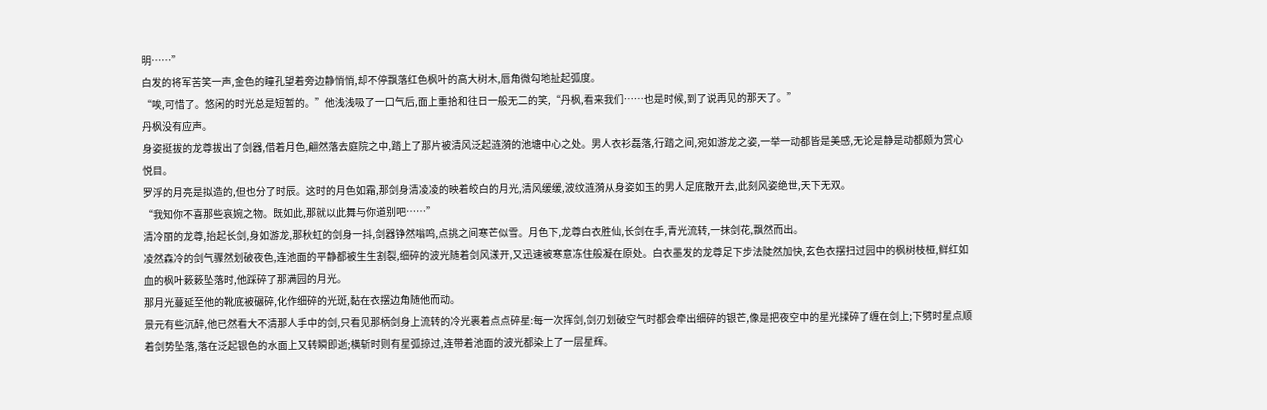明……”
白发的将军苦笑一声,金色的瞳孔望着旁边静悄悄,却不停飘落红色枫叶的高大树木,唇角微勾地扯起弧度。
“唉,可惜了。悠闲的时光总是短暂的。”他浅浅吸了一口气后,面上重拾和往日一般无二的笑,“丹枫,看来我们……也是时候,到了说再见的那天了。”
丹枫没有应声。
身姿挺拔的龙尊拔出了剑器,借着月色,翩然落去庭院之中,踏上了那片被清风泛起涟漪的池塘中心之处。男人衣衫磊落,行踏之间,宛如游龙之姿,一举一动都皆是美感,无论是静是动都颇为赏心悦目。
罗浮的月亮是拟造的,但也分了时辰。这时的月色如霜,那剑身清凌凌的映着皎白的月光,清风缓缓,波纹涟漪从身姿如玉的男人足底散开去,此刻风姿绝世,天下无双。
“我知你不喜那些哀婉之物。既如此,那就以此舞与你道别吧……”
清冷丽的龙尊,抬起长剑,身如游龙,那秋虹的剑身一抖,剑器铮然嗡鸣,点挑之间寒芒似雪。月色下,龙尊白衣胜仙,长剑在手,青光流转,一抹剑花,飘然而出。
凌然森冷的剑气骤然划破夜色,连池面的平静都被生生割裂,细碎的波光随着剑风漾开,又迅速被寒意冻住般凝在原处。白衣墨发的龙尊足下步法陡然加快,玄色衣摆扫过园中的枫树枝桠,鲜红如血的枫叶簌簌坠落时,他踩碎了那满园的月光。
那月光蔓延至他的靴底被碾碎,化作细碎的光斑,黏在衣摆边角随他而动。
景元有些沉醉,他已然看大不清那人手中的剑,只看见那柄剑身上流转的冷光裹着点点碎星:每一次挥剑,剑刃划破空气时都会牵出细碎的银芒,像是把夜空中的星光揉碎了缠在剑上;下劈时星点顺着剑势坠落,落在泛起银色的水面上又转瞬即逝;横斩时则有星弧掠过,连带着池面的波光都染上了一层星辉。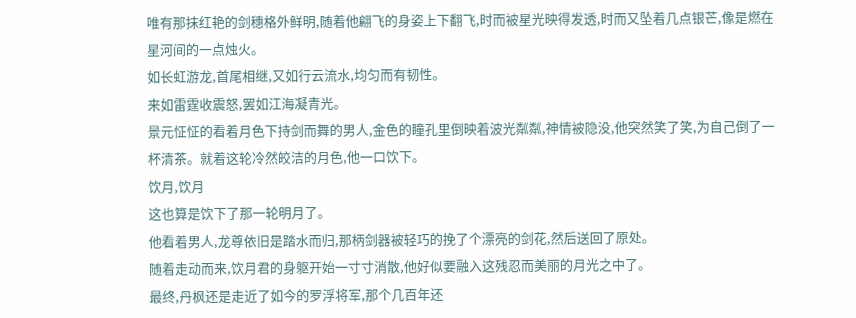唯有那抹红艳的剑穗格外鲜明,随着他翩飞的身姿上下翻飞,时而被星光映得发透,时而又坠着几点银芒,像是燃在星河间的一点烛火。
如长虹游龙,首尾相继,又如行云流水,均匀而有韧性。
来如雷霆收震怒,罢如江海凝青光。
景元怔怔的看着月色下持剑而舞的男人,金色的瞳孔里倒映着波光粼粼,神情被隐没,他突然笑了笑,为自己倒了一杯清茶。就着这轮冷然皎洁的月色,他一口饮下。
饮月,饮月
这也算是饮下了那一轮明月了。
他看着男人,龙尊依旧是踏水而归,那柄剑器被轻巧的挽了个漂亮的剑花,然后送回了原处。
随着走动而来,饮月君的身躯开始一寸寸消散,他好似要融入这残忍而美丽的月光之中了。
最终,丹枫还是走近了如今的罗浮将军,那个几百年还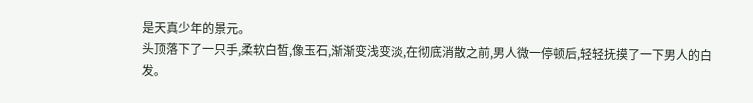是天真少年的景元。
头顶落下了一只手,柔软白皙,像玉石,渐渐变浅变淡,在彻底消散之前,男人微一停顿后,轻轻抚摸了一下男人的白发。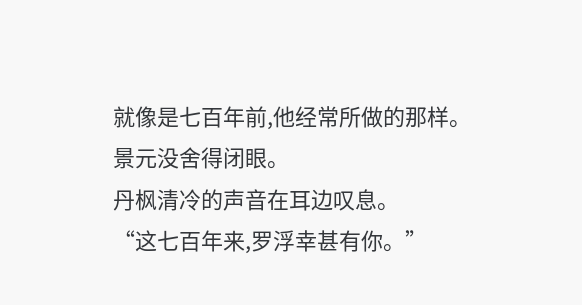就像是七百年前,他经常所做的那样。
景元没舍得闭眼。
丹枫清冷的声音在耳边叹息。
“这七百年来,罗浮幸甚有你。”